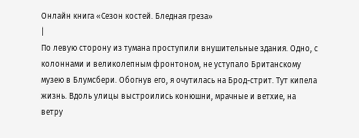Онлайн книга «Сезон костей. Бледная греза»
|
По левую сторону из тумана проступили внушительные здания. Одно, с колоннами и великолепным фронтоном, не уступало Британскому музею в Блумсбери. Обогнув его, я очутилась на Брод-стрит. Тут кипела жизнь. Вдоль улицы выстроились конюшни, мрачные и ветхие, на ветру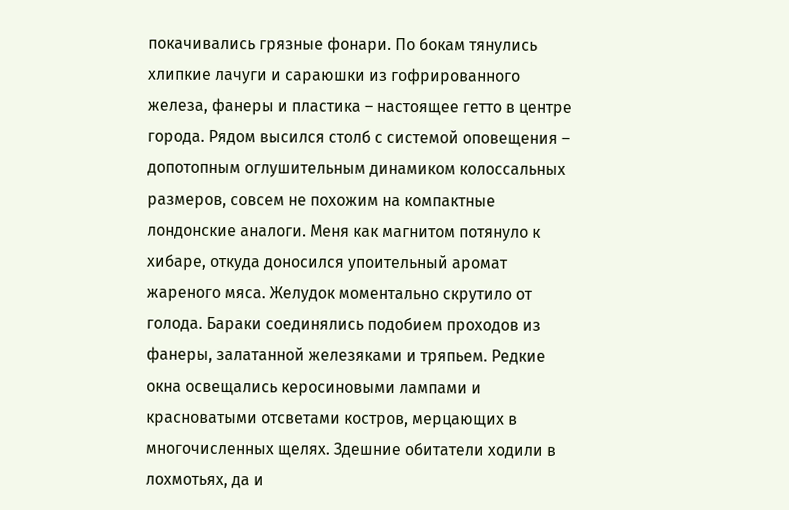покачивались грязные фонари. По бокам тянулись хлипкие лачуги и сараюшки из гофрированного железа, фанеры и пластика – настоящее гетто в центре города. Рядом высился столб с системой оповещения – допотопным оглушительным динамиком колоссальных размеров, совсем не похожим на компактные лондонские аналоги. Меня как магнитом потянуло к хибаре, откуда доносился упоительный аромат жареного мяса. Желудок моментально скрутило от голода. Бараки соединялись подобием проходов из фанеры, залатанной железяками и тряпьем. Редкие окна освещались керосиновыми лампами и красноватыми отсветами костров, мерцающих в многочисленных щелях. Здешние обитатели ходили в лохмотьях, да и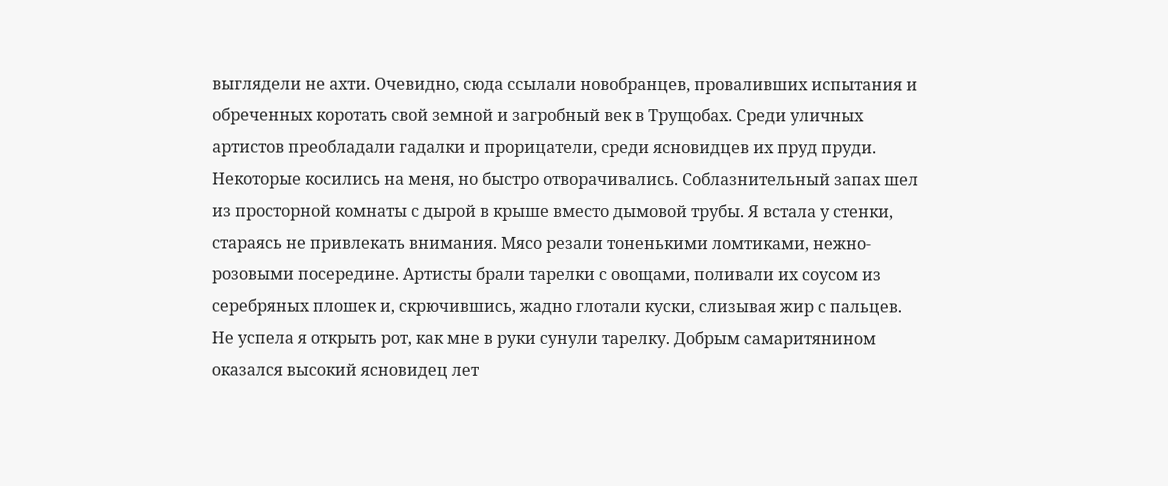выглядели не ахти. Очевидно, сюда ссылали новобранцев, проваливших испытания и обреченных коротать свой земной и загробный век в Трущобах. Среди уличных артистов преобладали гадалки и прорицатели, среди ясновидцев их пруд пруди. Некоторые косились на меня, но быстро отворачивались. Соблазнительный запах шел из просторной комнаты с дырой в крыше вместо дымовой трубы. Я встала у стенки, стараясь не привлекать внимания. Мясо резали тоненькими ломтиками, нежно-розовыми посередине. Артисты брали тарелки с овощами, поливали их соусом из серебряных плошек и, скрючившись, жадно глотали куски, слизывая жир с пальцев. Не успела я открыть рот, как мне в руки сунули тарелку. Добрым самаритянином оказался высокий ясновидец лет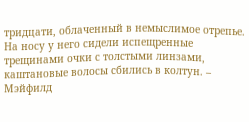тридцати, облаченный в немыслимое отрепье. На носу у него сидели испещренные трещинами очки с толстыми линзами, каштановые волосы сбились в колтун. – Мэйфилд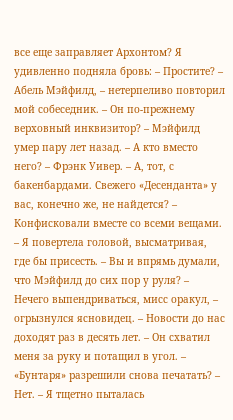все еще заправляет Архонтом? Я удивленно подняла бровь: – Простите? – Абель Мэйфилд, – нетерпеливо повторил мой собеседник. – Он по-прежнему верховный инквизитор? – Мэйфилд умер пару лет назад. – А кто вместо него? – Фрэнк Уивер. – А, тот, с бакенбардами. Свежего «Десенданта» у вас, конечно же, не найдется? – Конфисковали вместе со всеми вещами. – Я повертела головой, высматривая, где бы присесть. – Вы и впрямь думали, что Мэйфилд до сих пор у руля? – Нечего выпендриваться, мисс оракул, – огрызнулся ясновидец. – Новости до нас доходят раз в десять лет. – Он схватил меня за руку и потащил в угол. – «Бунтаря» разрешили снова печатать? – Нет. – Я тщетно пыталась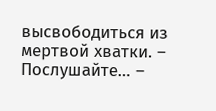высвободиться из мертвой хватки. – Послушайте… –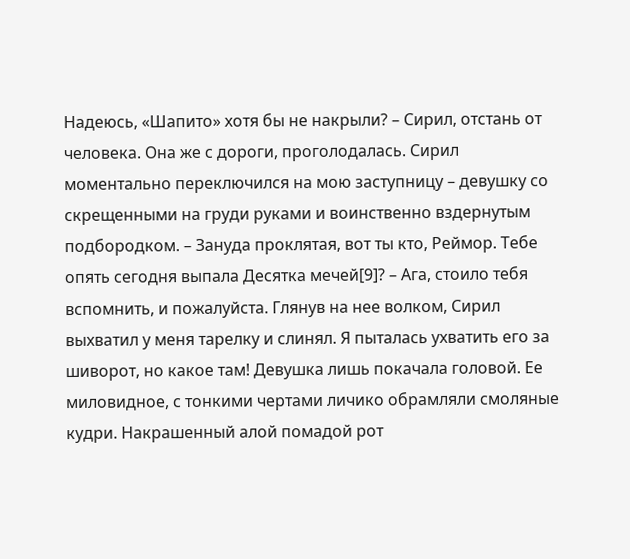Надеюсь, «Шапито» хотя бы не накрыли? – Сирил, отстань от человека. Она же с дороги, проголодалась. Сирил моментально переключился на мою заступницу – девушку со скрещенными на груди руками и воинственно вздернутым подбородком. – Зануда проклятая, вот ты кто, Реймор. Тебе опять сегодня выпала Десятка мечей[9]? – Ага, стоило тебя вспомнить, и пожалуйста. Глянув на нее волком, Сирил выхватил у меня тарелку и слинял. Я пыталась ухватить его за шиворот, но какое там! Девушка лишь покачала головой. Ее миловидное, с тонкими чертами личико обрамляли смоляные кудри. Накрашенный алой помадой рот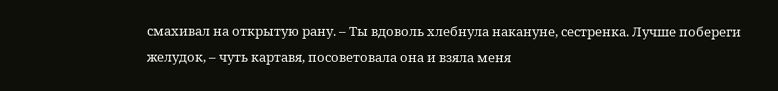смахивал на открытую рану. – Ты вдоволь хлебнула накануне, сестренка. Лучше побереги желудок, – чуть картавя, посоветовала она и взяла меня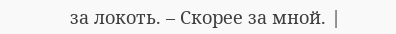за локоть. – Скорее за мной. |